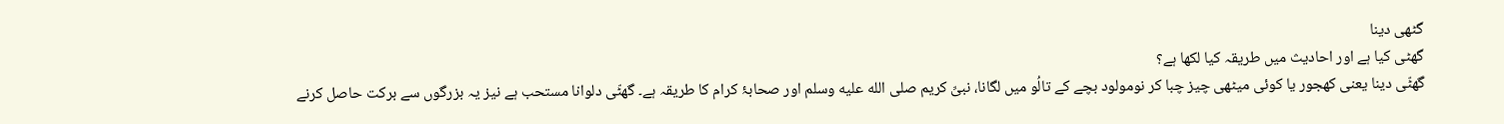گٹھی دینا
گھٹی کیا ہے اور احادیث میں طریقہ کیا لکھا ہے؟
گھٹّی دینا یعنی کھجور یا کوئی میٹھی چیز چبا کر نومولود بچے کے تالُو میں لگانا، نبیِّ کریم صلى الله عليه وسلم اور صحابۂ کرام کا طریقہ ہے۔ گھٹّی دلوانا مستحب ہے نیز یہ بزرگوں سے برکت حاصل کرنے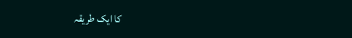کا ایک طریقہ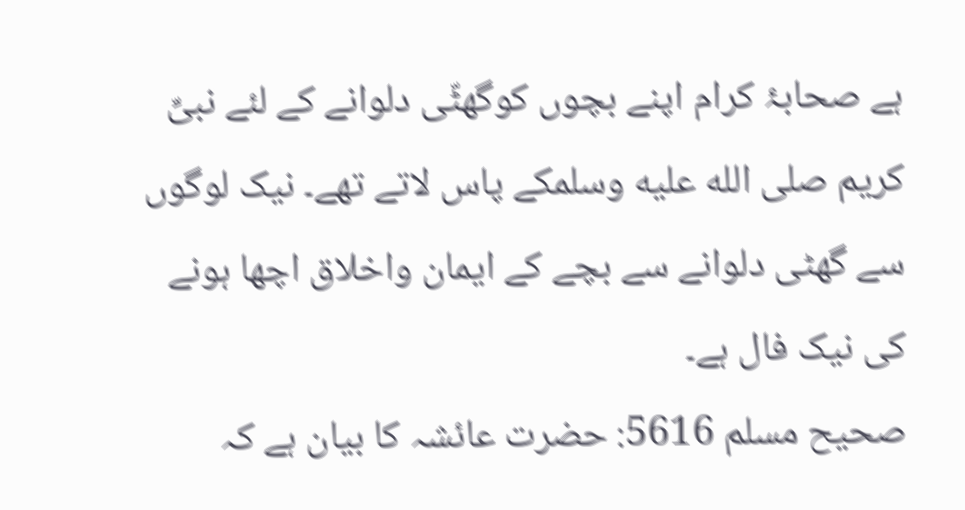ہے صحابۂ کرام اپنے بچوں کوگھٹّی دلوانے کے لئے نبیِّ کریم صلى الله عليه وسلمکے پاس لاتے تھے۔ نیک لوگوں سے گھٹی دلوانے سے بچے کے ایمان واخلاق اچھا ہونے کی نیک فال ہے۔
صحیح مسلم 5616: حضرت عائشہ کا بیان ہے کہ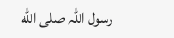رسول اللہ صلى الله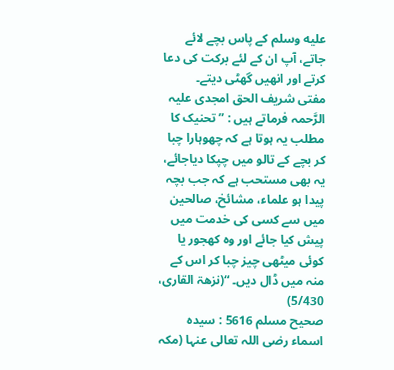عليه وسلم کے پاس بچے لائے جاتے، آپ ان کے لئے برکت کی دعا کرتے اور انھیں گھٹی دیتے۔
مفتی شریف الحق امجدی علیہ الرَّحمہ فرماتے ہیں : ”تحنیک کا مطلب یہ ہوتا ہے کہ چھوہارا چبا کر بچے کے تالو میں چپکا دیاجائے، یہ بھی مستحب ہے کہ جب بچہ پیدا ہو علماء، مشائخ، صالحین میں سے کسی کی خدمت میں پیش کیا جائے اور وہ کھجور یا کوئی میٹھی چیز چبا کر اس کے منہ میں ڈال دیں۔ “(نزھۃ القاری، 5/430)
صحیح مسلم 5616 : سیدہ اسماء رضی اللہ تعالی عنہا (مکہ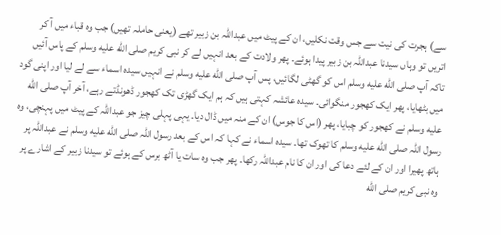سے) ہجرت کی نیت سے جس وقت نکلیں، ان کے پیٹ میں عبداللہ بن زبیر تھے (یعنی حاملہ تھیں) جب وہ قباء میں آ کر اتریں تو وہاں سیدنا عبداللہ بن زبیر پیدا ہوئے۔ پھر ولادت کے بعد انہیں لے کر نبی کریم صلى الله عليه وسلم کے پاس آئیں تاکہ آپ صلى الله عليه وسلم اس کو گھٹی لگائیں، پس آپ صلى الله عليه وسلم نے انہیں سیدہ اسماء سے لے لیا اور اپنی گود میں بٹھایا، پھر ایک کھجور منگوائی۔ سیدہ عائشہ کہتی ہیں کہ ہم ایک گھڑی تک کھجور ڈھونڈتے رہے، آخر آپ صلى الله عليه وسلم نے کھجور کو چبایا، پھر (اس کا جوس) ان کے منہ میں ڈال دیا۔ یہی پہلی چیز جو عبداللہ کے پیٹ میں پہنچی، وہ رسول اللہ صلى الله عليه وسلم کا تھوک تھا۔ سیدہ اسماء نے کہا کہ اس کے بعد رسول اللہ صلى الله عليه وسلم نے عبداللہ پر ہاتھ پھیرا اور ان کے لئے دعا کی اور ان کا نام عبداللہ رکھا۔ پھر جب وہ سات یا آٹھ برس کے ہوئے تو سیدنا زبیر کے اشارے پر وہ نبی کریم صلى الله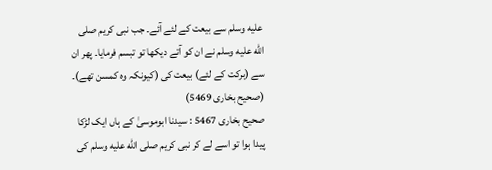عليه وسلم سے بیعت کے لئے آئے۔ جب نبی کریم صلى الله عليه وسلم نے ان کو آتے دیکھا تو تبسم فرمایا۔ پھر ان سے (برکت کے لئے) بیعت کی (کیونکہ وہ کمسن تھے)۔ (صحیح بخاری 5469)
صحیح بخاری 5467 : سیدنا ابوموسیٰ کے ہاں ایک لڑکا پیدا ہوا تو اسے لے کر نبی کریم صلى الله عليه وسلم کی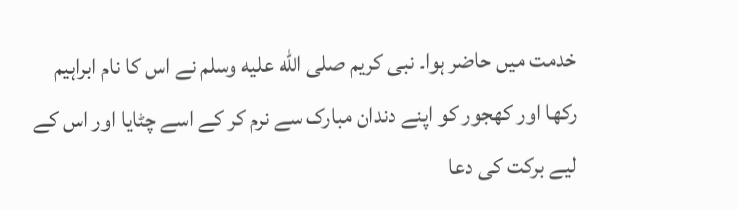خدمت میں حاضر ہوا۔ نبی کریم صلى الله عليه وسلم نے اس کا نام ابراہیم رکھا اور کھجور کو اپنے دندان مبارک سے نرم کر کے اسے چٹایا اور اس کے لیے برکت کی دعا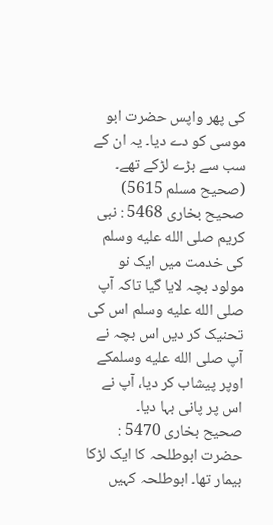کی پھر واپس حضرت ابو موسی کو دے دیا۔ یہ ان کے سب سے بڑے لڑکے تھے۔ (صحیح مسلم 5615)
صحیح بخاری 5468 : نبی کریم صلى الله عليه وسلم کی خدمت میں ایک نو مولود بچہ لایا گیا تاکہ آپ صلى الله عليه وسلم اس کی تحنیک کر دیں اس بچہ نے آپ صلى الله عليه وسلمکے اوپر پیشاب کر دیا، آپ نے اس پر پانی بہا دیا۔
صحیح بخاری 5470 : حضرت ابوطلحہ کا ایک لڑکا بیمار تھا۔ ابوطلحہ کہیں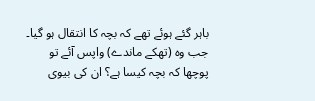باہر گئے ہوئے تھے کہ بچہ کا انتقال ہو گیا۔ جب وہ (تھکے ماندے) واپس آئے تو پوچھا کہ بچہ کیسا ہے؟ ان کی بیوی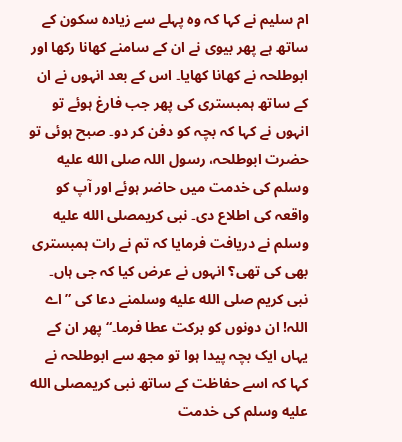ام سلیم نے کہا کہ وہ پہلے سے زیادہ سکون کے ساتھ ہے پھر بیوی نے ان کے سامنے کھانا رکھا اور ابوطلحہ نے کھانا کھایا۔ اس کے بعد انہوں نے ان کے ساتھ ہمبستری کی پھر جب فارغ ہوئے تو انہوں نے کہا کہ بچہ کو دفن کر دو۔ صبح ہوئی تو حضرت ابوطلحہ، رسول اللہ صلى الله عليه وسلم کی خدمت میں حاضر ہوئے اور آپ کو واقعہ کی اطلاع دی۔ نبی کریمصلى الله عليه وسلم نے دریافت فرمایا کہ تم نے رات ہمبستری بھی کی تھی؟ انہوں نے عرض کیا کہ جی ہاں۔ نبی کریم صلى الله عليه وسلمنے دعا کی ”اے اللہ! ان دونوں کو برکت عطا فرما۔“ پھر ان کے یہاں ایک بچہ پیدا ہوا تو مجھ سے ابوطلحہ نے کہا کہ اسے حفاظت کے ساتھ نبی کریمصلى الله عليه وسلم کی خدمت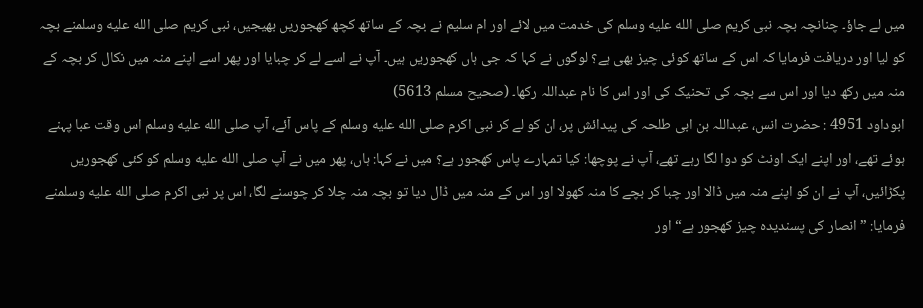میں لے جاؤ۔ چنانچہ بچہ نبی کریم صلى الله عليه وسلم کی خدمت میں لائے اور ام سلیم نے بچہ کے ساتھ کچھ کھجوریں بھیجیں، نبی کریم صلى الله عليه وسلمنے بچہ کو لیا اور دریافت فرمایا کہ اس کے ساتھ کوئی چیز بھی ہے؟ لوگوں نے کہا کہ جی ہاں کھجوریں ہیں۔ آپ نے اسے لے کر چبایا اور پھر اسے اپنے منہ میں نکال کر بچہ کے منہ میں رکھ دیا اور اس سے بچہ کی تحنیک کی اور اس کا نام عبداللہ رکھا۔ (صحیح مسلم 5613)
ابوداود 4951 : حضرت انس، عبداللہ بن ابی طلحہ کی پیدائش پر، ان کو لے کر نبی اکرم صلى الله عليه وسلم کے پاس آئے، آپ صلى الله عليه وسلم اس وقت عبا پہنے ہوئے تھے، اور اپنے ایک اونٹ کو دوا لگا رہے تھے، آپ نے پوچھا: کیا تمہارے پاس کھجور ہے؟ میں نے کہا: ہاں، پھر میں نے آپ صلى الله عليه وسلم کو کئی کھجوریں پکڑائیں، آپ نے ان کو اپنے منہ میں ڈالا اور چبا کر بچے کا منہ کھولا اور اس کے منہ میں ڈال دیا تو بچہ منہ چلا کر چوسنے لگا، اس پر نبی اکرم صلى الله عليه وسلمنے فرمایا: ”انصار کی پسندیدہ چیز کھجور ہے“ اور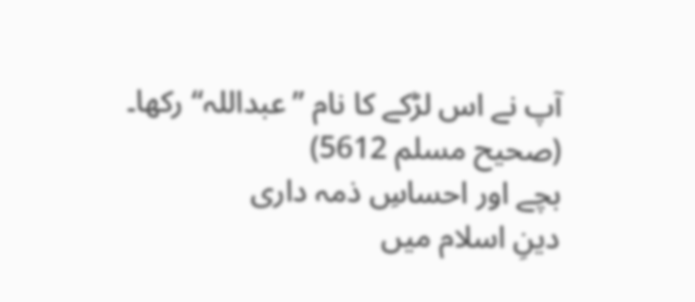آپ نے اس لڑکے کا نام ”عبداللہ“ رکھا۔ (صحیح مسلم 5612)
بچے اور احساسِ ذمہ داری
دینِ اسلام میں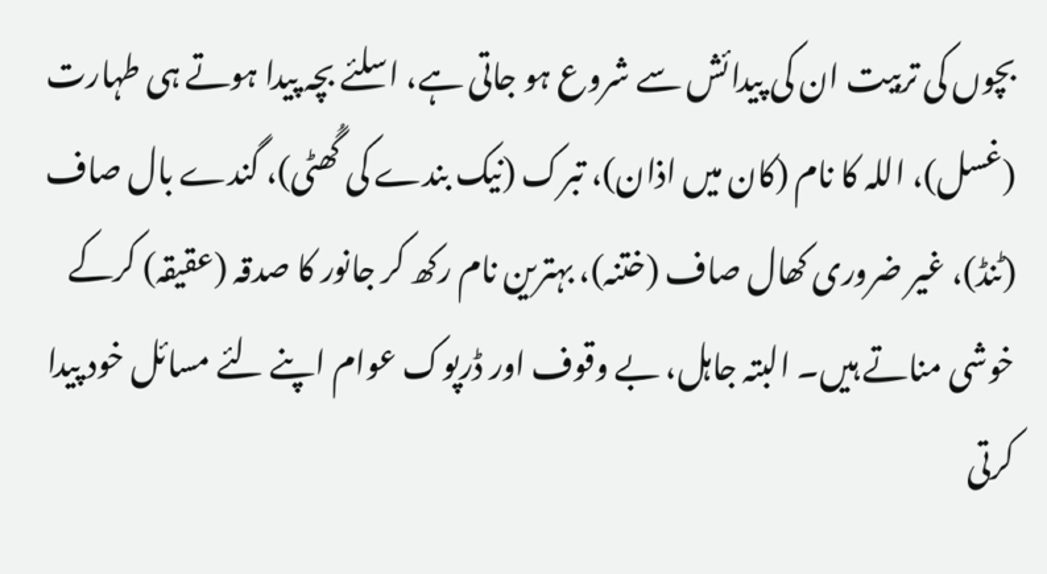بچوں کی تربیت ان کی پیدائش سے شروع ہو جاتی ہے، اسلئے بچہ پیدا ہوتے ہی طہارت (غسل)، اللہ کا نام (کان میں اذان)، تبرک (نیک بندے کی گُھٹی)، گندے بال صاف (ٹنڈ)، غیر ضروری کھال صاف (ختنہ)، بہترین نام رکھ کر جانور کا صدقہ (عقیقہ) کرکے خوشی مناتے ہیں۔ البتہ جاہل، بے وقوف اور ڈرپوک عوام اپنے لئے مسائل خود پیدا کرتی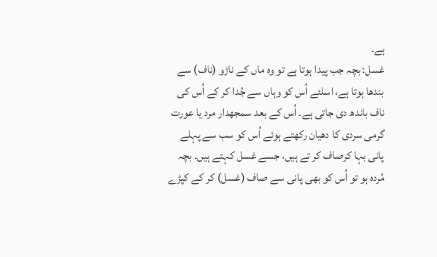ہے۔
غسل: بچہ جب پیدا ہوتا ہے تو وہ ماں کے ناڑو (ناف) سے بندھا ہوتا ہے، اسلئے اُس کو وہاں سے جُدا کر کے اُس کی ناف باندھ دی جاتی ہے۔ اُس کے بعد سمجھدار مرد یا عورت گرمی سردی کا دھیان رکھتے ہوئے اُس کو سب سے پہلے پانی بہا کرصاف کر تے ہیں، جسے غسل کہتے ہیں۔ بچہ مُردہ ہو تو اُس کو بھی پانی سے صاف (غسل) کر کے کپڑے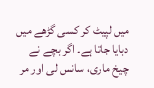میں لپیٹ کر کسی گڑھے میں دبایا جاتا ہے۔ اگر بچے نے چیخ ماری، سانس لی اور مر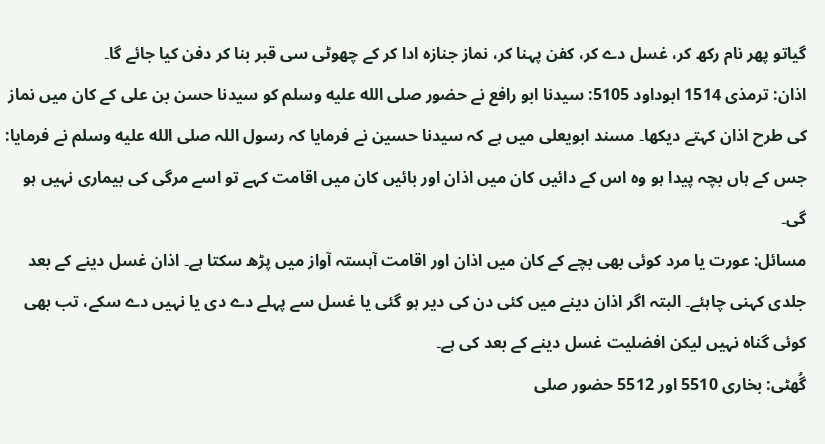گیاتو پھر نام رکھ کر، غسل دے کر، کفن پہنا کر، نماز جنازہ ادا کر کے چھوٹی سی قبر بنا کر دفن کیا جائے گا۔
اذان: ترمذی 1514 ابوداود 5105: سیدنا ابو رافع نے حضور صلى الله عليه وسلم کو سیدنا حسن بن علی کے کان میں نماز کی طرح اذان کہتے دیکھا۔ مسند ابویعلی میں ہے کہ سیدنا حسین نے فرمایا کہ رسول اللہ صلى الله عليه وسلم نے فرمایا: جس کے ہاں بچہ پیدا ہو وہ اس کے دائیں کان میں اذان اور بائیں کان میں اقامت کہے تو اسے مرگی کی بیماری نہیں ہو گی۔
مسائل: عورت یا مرد کوئی بھی بچے کے کان میں اذان اور اقامت آہستہ آواز میں پڑھ سکتا ہے۔ اذان غسل دینے کے بعد جلدی کہنی چاہئے۔ البتہ اگر اذان دینے میں کئی دن کی دیر ہو گئی یا غسل سے پہلے دے دی یا نہیں دے سکے، تب بھی کوئی گناہ نہیں لیکن افضلیت غسل دینے کے بعد کی ہے۔
گُھٹی: بخاری 5510 اور 5512 حضور صلى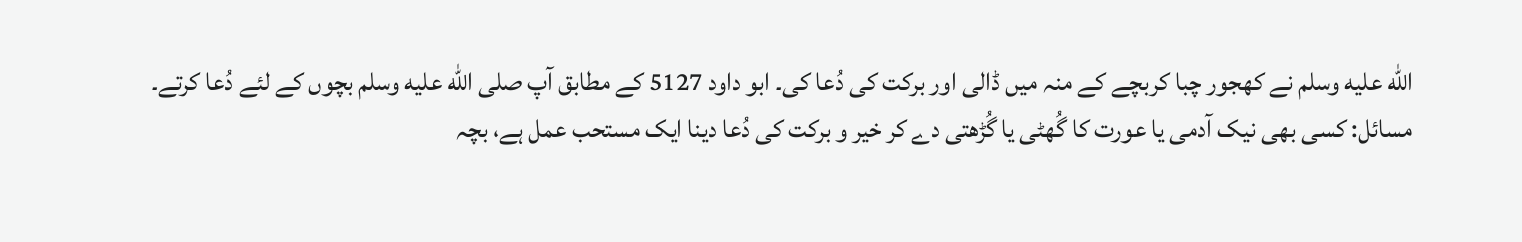الله عليه وسلم نے کھجور چبا کربچے کے منہ میں ڈالی اور برکت کی دُعا کی۔ ابو داود 5127 کے مطابق آپ صلى الله عليه وسلم بچوں کے لئے دُعا کرتے۔
مسائل: کسی بھی نیک آدمی یا عورت کا گُھٹی یا گُڑھتی دے کر خیر و برکت کی دُعا دینا ایک مستحب عمل ہے، بچہ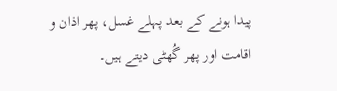پیدا ہونے کے بعد پہلے غسل، پھر اذان و اقامت اور پھر گُھٹی دیتے ہیں۔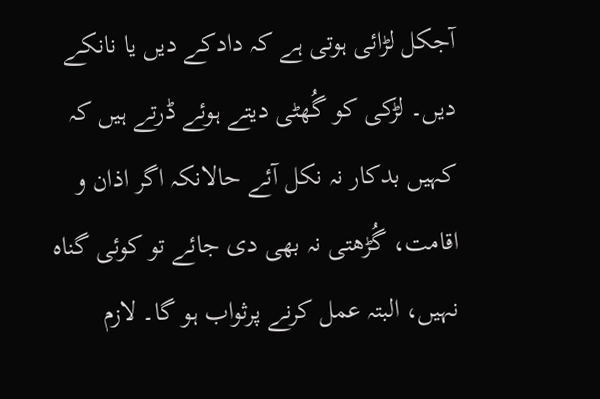آجکل لڑائی ہوتی ہے کہ دادکے دیں یا نانکے دیں۔ لڑکی کو گُھٹی دیتے ہوئے ڈرتے ہیں کہ کہیں بدکار نہ نکل آئے حالانکہ اگر اذان و اقامت، گُڑھتی نہ بھی دی جائے تو کوئی گناہ نہیں، البتہ عمل کرنے پرثواب ہو گا۔ لازم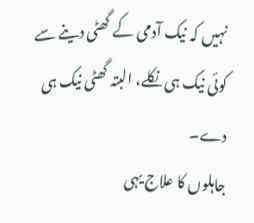نہیں کہ نیک آدمی کے گھٹی دینے سے کوئی نیک ہی نکلے، البتہ گھٹی نیک ہی دے۔
جاہلوں کا علاج یہی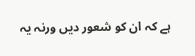ہے کہ ان کو شعور دیں ورنہ یہ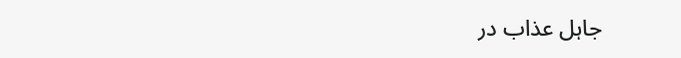جاہل عذاب در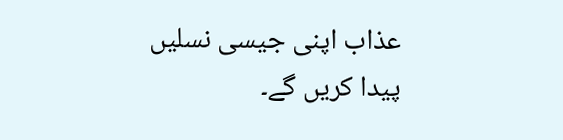عذاب اپنی جیسی نسلیں پیدا کریں گے۔